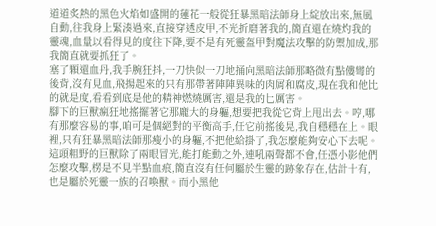道道炙熱的黑色火焰如盛開的蓮花一般從狂暴黑暗法師身上綻放出來,無風自動,往我身上緊湊過來,直接穿透皮甲,不光折磨著我的,簡直還在燒灼我的靈魂,血量以看得見的度往下降,要不是有死靈盔甲對魔法攻擊的防禦加成,那我簡直就要抓狂了。
塞了顆還血丹,我手腕狂抖,一刀快似一刀地捅向黑暗法師那略微有點僂彎的後背,沒有見血,飛揚起來的只有那帶著陣陣異味的肉屑和腐皮,現在我和他比的就是度,看看到底是他的精神燃燒厲害,還是我的匕厲害。
腳下的巨獸瘋狂地搖擺著它那龐大的身軀,想要把我從它背上甩出去。哼,哪有那麼容易的事,咱可是個絕對的平衡高手,任它前搖後晃,我自穩穩在上。眼裡,只有狂暴黑暗法師那瘦小的身軀,不把他給掛了,我怎麼能夠安心下去呢。
這頭粗野的巨獸除了兩眼冒光,能打能動之外,連吼兩聲都不會,任憑小影他們怎麼攻擊,楞是不見半點血痕,簡直沒有任何屬於生靈的跡象存在,估計十有,也是屬於死靈一族的召喚獸。而小黑他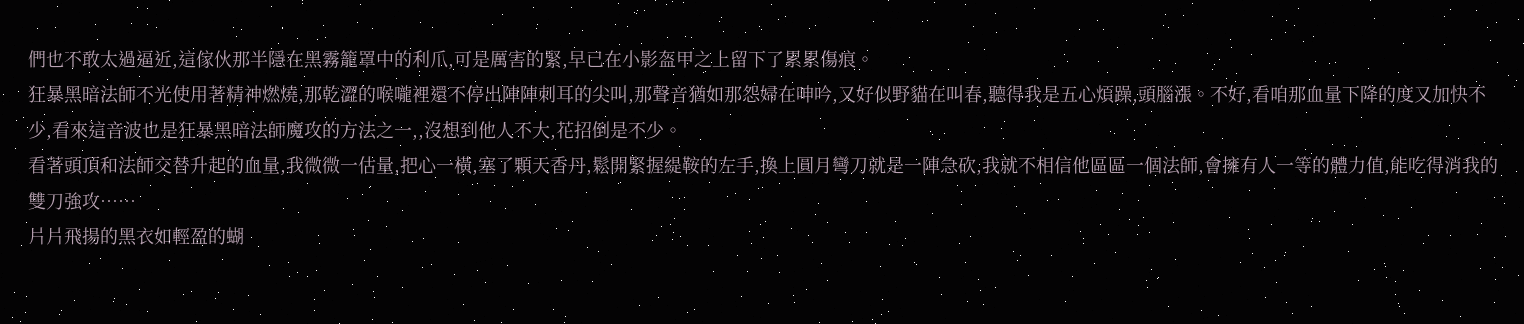們也不敢太過逼近,這傢伙那半隱在黑霧籠罩中的利爪,可是厲害的緊,早已在小影盔甲之上留下了累累傷痕。
狂暴黑暗法師不光使用著精神燃燒,那乾澀的喉嚨裡還不停出陣陣刺耳的尖叫,那聲音猶如那怨婦在呻吟,又好似野貓在叫春,聽得我是五心煩躁,頭腦漲。不好,看咱那血量下降的度又加快不少,看來這音波也是狂暴黑暗法師魔攻的方法之一,,沒想到他人不大,花招倒是不少。
看著頭頂和法師交替升起的血量,我微微一估量,把心一橫,塞了顆天香丹,鬆開緊握緹鞍的左手,換上圓月彎刀就是一陣急砍,我就不相信他區區一個法師,會擁有人一等的體力值,能吃得消我的雙刀強攻……
片片飛揚的黑衣如輕盈的蝴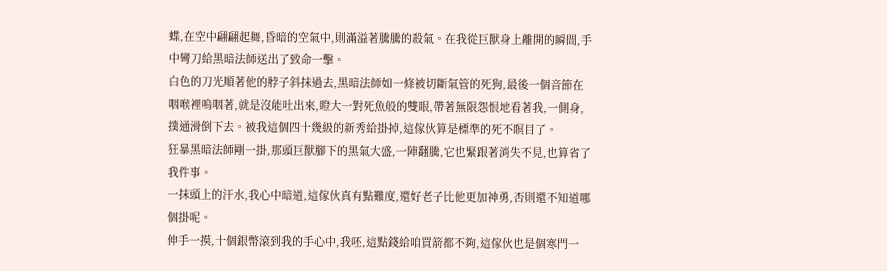蝶,在空中翩翩起舞,昏暗的空氣中,則滿溢著騰騰的殺氣。在我從巨獸身上離開的瞬間,手中彎刀給黑暗法師送出了致命一擊。
白色的刀光順著他的脖子斜抹過去,黑暗法師如一條被切斷氣管的死狗,最後一個音節在咽喉裡嗚咽著,就是沒能吐出來,瞪大一對死魚般的雙眼,帶著無限怨恨地看著我,一側身,撲通滑倒下去。被我這個四十幾級的新秀給掛掉,這傢伙算是標準的死不瞑目了。
狂暴黑暗法師剛一掛,那頭巨獸腳下的黑氣大盛,一陣翻騰,它也緊跟著消失不見,也算省了我件事。
一抹頭上的汗水,我心中暗道,這傢伙真有點難度,還好老子比他更加神勇,否則還不知道哪個掛呢。
伸手一摸,十個銀幣滾到我的手心中,我呸,這點錢給咱買箭都不夠,這傢伙也是個寒門一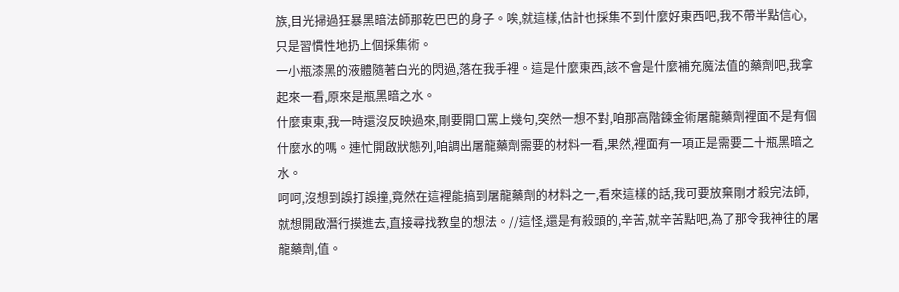族,目光掃過狂暴黑暗法師那乾巴巴的身子。唉,就這樣,估計也採集不到什麼好東西吧,我不帶半點信心,只是習慣性地扔上個採集術。
一小瓶漆黑的液體隨著白光的閃過,落在我手裡。這是什麼東西,該不會是什麼補充魔法值的藥劑吧,我拿起來一看,原來是瓶黑暗之水。
什麼東東,我一時還沒反映過來,剛要開口罵上幾句,突然一想不對,咱那高階鍊金術屠龍藥劑裡面不是有個什麼水的嗎。連忙開啟狀態列,咱調出屠龍藥劑需要的材料一看,果然,裡面有一項正是需要二十瓶黑暗之水。
呵呵,沒想到誤打誤撞,竟然在這裡能搞到屠龍藥劑的材料之一,看來這樣的話,我可要放棄剛才殺完法師,就想開啟潛行摸進去,直接尋找教皇的想法。//這怪,還是有殺頭的,辛苦,就辛苦點吧,為了那令我神往的屠龍藥劑,值。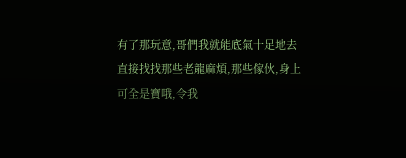有了那玩意,哥們我就能底氣十足地去直接找找那些老龍麻煩,那些傢伙,身上可全是寶哦,令我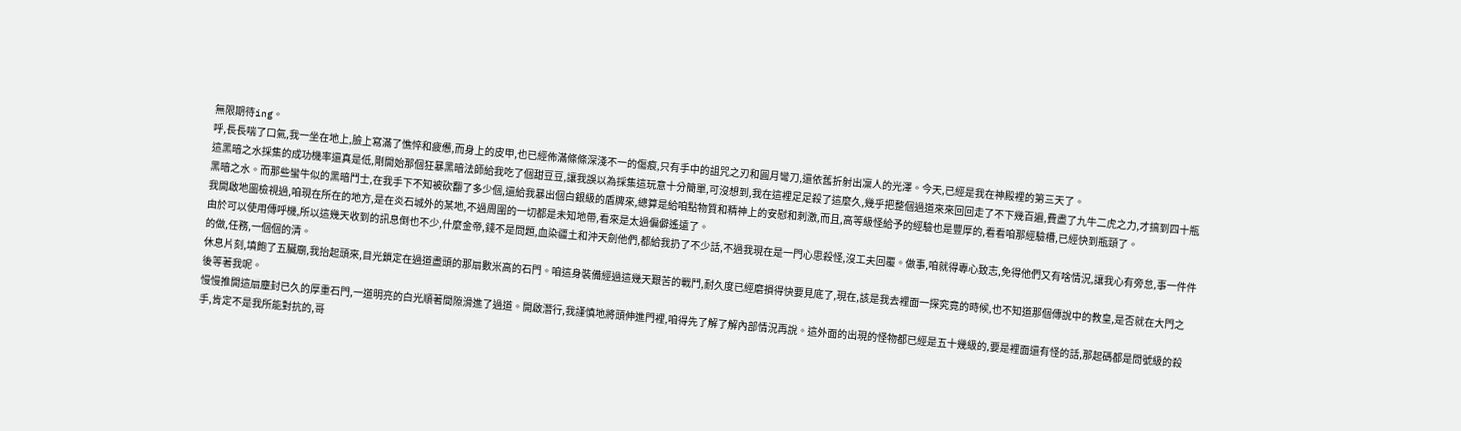無限期待ing。
呼,長長喘了口氣,我一坐在地上,臉上寫滿了憔悴和疲憊,而身上的皮甲,也已經佈滿條條深淺不一的傷痕,只有手中的詛咒之刃和圓月彎刀,還依舊折射出凜人的光澤。今天,已經是我在神殿裡的第三天了。
這黑暗之水採集的成功機率還真是低,剛開始那個狂暴黑暗法師給我吃了個甜豆豆,讓我誤以為採集這玩意十分簡單,可沒想到,我在這裡足足殺了這麼久,幾乎把整個過道來來回回走了不下幾百遍,費盡了九牛二虎之力,才搞到四十瓶黑暗之水。而那些蠻牛似的黑暗鬥士,在我手下不知被砍翻了多少個,還給我暴出個白銀級的盾牌來,總算是給咱點物質和精神上的安慰和刺激,而且,高等級怪給予的經驗也是豐厚的,看看咱那經驗槽,已經快到瓶頸了。
我開啟地圖檢視過,咱現在所在的地方,是在炎石城外的某地,不過周圍的一切都是未知地帶,看來是太過偏僻遙遠了。
由於可以使用傳呼機,所以這幾天收到的訊息倒也不少,什麼金帝,錢不是問題,血染疆土和沖天劍他們,都給我扔了不少話,不過我現在是一門心思殺怪,沒工夫回覆。做事,咱就得專心致志,免得他們又有啥情況,讓我心有旁怠,事一件件的做,任務,一個個的清。
休息片刻,填飽了五臟廟,我抬起頭來,目光鎖定在過道盡頭的那扇數米高的石門。咱這身裝備經過這幾天艱苦的戰鬥,耐久度已經磨損得快要見底了,現在,該是我去裡面一探究竟的時候,也不知道那個傳說中的教皇,是否就在大門之後等著我呢。
慢慢推開這扇塵封已久的厚重石門,一道明亮的白光順著間隙滑進了過道。開啟潛行,我謹慎地將頭伸進門裡,咱得先了解了解內部情況再說。這外面的出現的怪物都已經是五十幾級的,要是裡面還有怪的話,那起碼都是問號級的殺手,肯定不是我所能對抗的,哥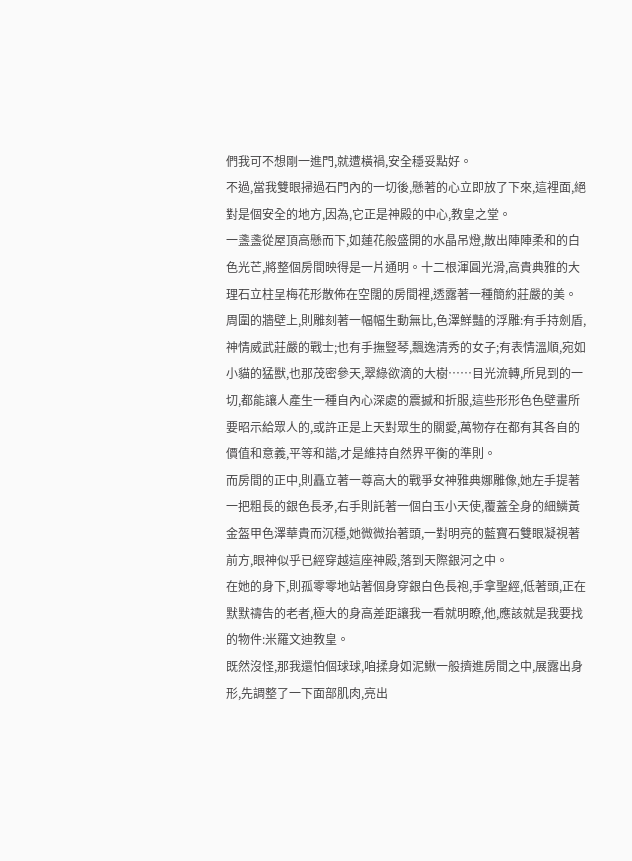們我可不想剛一進門,就遭橫禍,安全穩妥點好。
不過,當我雙眼掃過石門內的一切後,懸著的心立即放了下來,這裡面,絕對是個安全的地方,因為,它正是神殿的中心,教皇之堂。
一盞盞從屋頂高懸而下,如蓮花般盛開的水晶吊燈,散出陣陣柔和的白色光芒,將整個房間映得是一片通明。十二根渾圓光滑,高貴典雅的大理石立柱呈梅花形散佈在空闊的房間裡,透露著一種簡約莊嚴的美。
周圍的牆壁上,則雕刻著一幅幅生動無比,色澤鮮豔的浮雕:有手持劍盾,神情威武莊嚴的戰士;也有手撫豎琴,飄逸清秀的女子;有表情溫順,宛如小貓的猛獸,也那茂密參天,翠綠欲滴的大樹……目光流轉,所見到的一切,都能讓人產生一種自內心深處的震撼和折服,這些形形色色壁畫所要昭示給眾人的,或許正是上天對眾生的關愛,萬物存在都有其各自的價值和意義,平等和諧,才是維持自然界平衡的準則。
而房間的正中,則矗立著一尊高大的戰爭女神雅典娜雕像,她左手提著一把粗長的銀色長矛,右手則託著一個白玉小天使,覆蓋全身的細鱗黃金盔甲色澤華貴而沉穩,她微微抬著頭,一對明亮的藍寶石雙眼凝視著前方,眼神似乎已經穿越這座神殿,落到天際銀河之中。
在她的身下,則孤零零地站著個身穿銀白色長袍,手拿聖經,低著頭,正在默默禱告的老者,極大的身高差距讓我一看就明瞭,他,應該就是我要找的物件:米羅文迪教皇。
既然沒怪,那我還怕個球球,咱揉身如泥鰍一般擠進房間之中,展露出身形,先調整了一下面部肌肉,亮出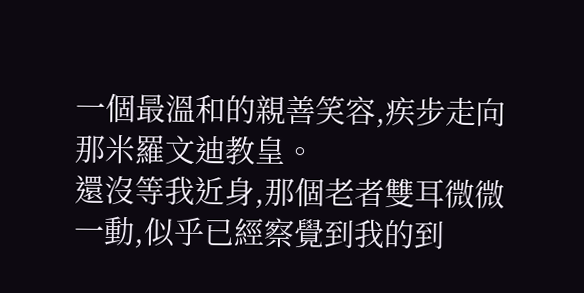一個最溫和的親善笑容,疾步走向那米羅文迪教皇。
還沒等我近身,那個老者雙耳微微一動,似乎已經察覺到我的到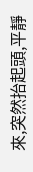來,突然抬起頭,平靜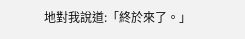地對我說道:「終於來了。」